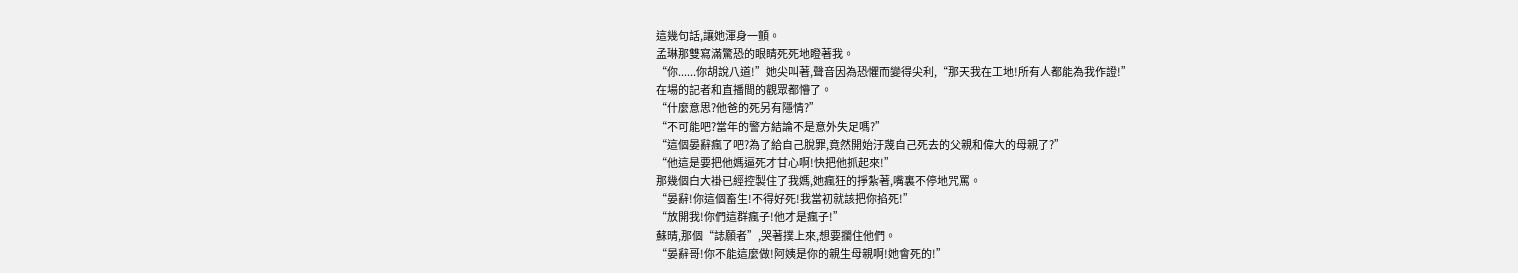這幾句話,讓她渾身一顫。
孟琳那雙寫滿驚恐的眼睛死死地瞪著我。
“你......你胡說八道!”她尖叫著,聲音因為恐懼而變得尖利,“那天我在工地!所有人都能為我作證!”
在場的記者和直播間的觀眾都懵了。
“什麼意思?他爸的死另有隱情?”
“不可能吧?當年的警方結論不是意外失足嗎?”
“這個晏辭瘋了吧?為了給自己脫罪,竟然開始汙蔑自己死去的父親和偉大的母親了?”
“他這是要把他媽逼死才甘心啊!快把他抓起來!”
那幾個白大褂已經控製住了我媽,她瘋狂的掙紮著,嘴裏不停地咒罵。
“晏辭!你這個畜生!不得好死!我當初就該把你掐死!”
“放開我!你們這群瘋子!他才是瘋子!”
蘇晴,那個“誌願者”,哭著撲上來,想要攔住他們。
“晏辭哥!你不能這麼做!阿姨是你的親生母親啊!她會死的!”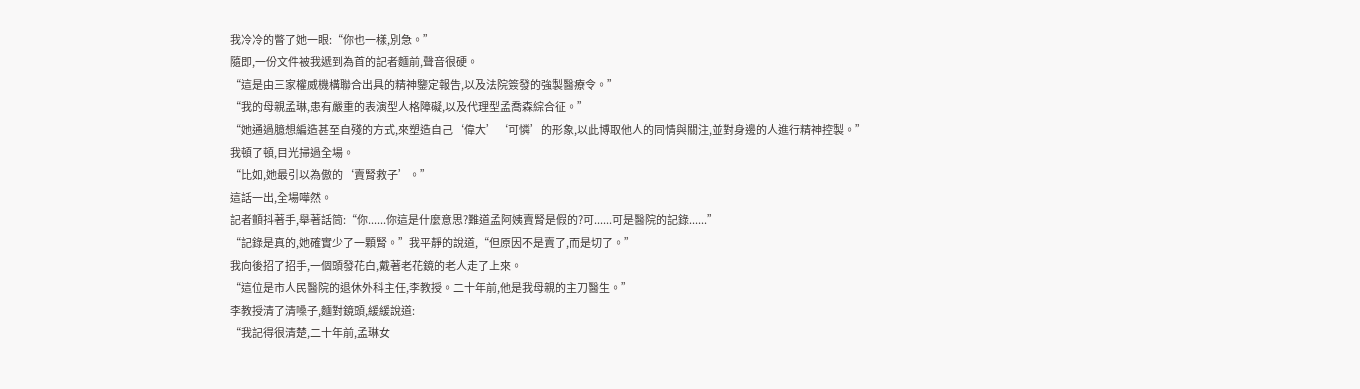我冷冷的瞥了她一眼:“你也一樣,別急。”
隨即,一份文件被我遞到為首的記者麵前,聲音很硬。
“這是由三家權威機構聯合出具的精神鑒定報告,以及法院簽發的強製醫療令。”
“我的母親孟琳,患有嚴重的表演型人格障礙,以及代理型孟喬森綜合征。”
“她通過臆想編造甚至自殘的方式,來塑造自己‘偉大’‘可憐’的形象,以此博取他人的同情與關注,並對身邊的人進行精神控製。”
我頓了頓,目光掃過全場。
“比如,她最引以為傲的‘賣腎救子’。”
這話一出,全場嘩然。
記者顫抖著手,舉著話筒:“你......你這是什麼意思?難道孟阿姨賣腎是假的?可......可是醫院的記錄......”
“記錄是真的,她確實少了一顆腎。”我平靜的說道,“但原因不是賣了,而是切了。”
我向後招了招手,一個頭發花白,戴著老花鏡的老人走了上來。
“這位是市人民醫院的退休外科主任,李教授。二十年前,他是我母親的主刀醫生。”
李教授清了清嗓子,麵對鏡頭,緩緩說道:
“我記得很清楚,二十年前,孟琳女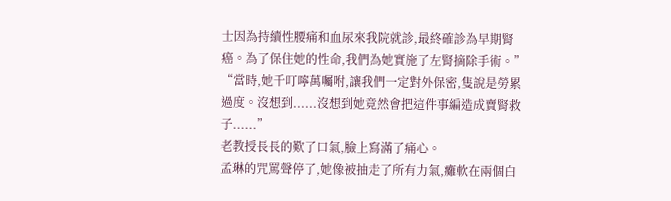士因為持續性腰痛和血尿來我院就診,最終確診為早期腎癌。為了保住她的性命,我們為她實施了左腎摘除手術。”
“當時,她千叮嚀萬囑咐,讓我們一定對外保密,隻說是勞累過度。沒想到......沒想到她竟然會把這件事編造成賣腎救子......”
老教授長長的歎了口氣,臉上寫滿了痛心。
孟琳的咒罵聲停了,她像被抽走了所有力氣,癱軟在兩個白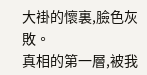大褂的懷裏,臉色灰敗。
真相的第一層,被我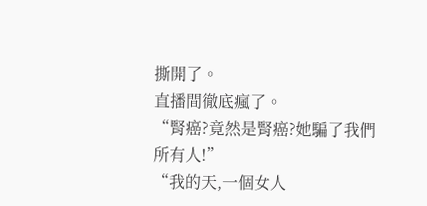撕開了。
直播間徹底瘋了。
“腎癌?竟然是腎癌?她騙了我們所有人!”
“我的天,一個女人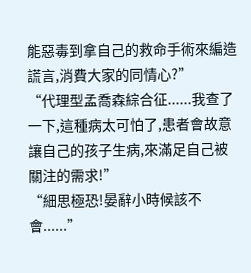能惡毒到拿自己的救命手術來編造謊言,消費大家的同情心?”
“代理型孟喬森綜合征......我查了一下,這種病太可怕了,患者會故意讓自己的孩子生病,來滿足自己被關注的需求!”
“細思極恐!晏辭小時候該不會......”